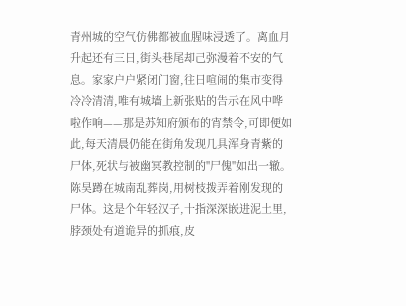青州城的空气仿佛都被血腥味浸透了。离血月升起还有三日,街头巷尾却己弥漫着不安的气息。家家户户紧闭门窗,往日喧闹的集市变得冷冷清清,唯有城墙上新张贴的告示在风中哗啦作响——那是苏知府颁布的宵禁令,可即便如此,每天清晨仍能在街角发现几具浑身青紫的尸体,死状与被幽冥教控制的"尸傀"如出一辙。
陈昊蹲在城南乱葬岗,用树枝拨弄着刚发现的尸体。这是个年轻汉子,十指深深嵌进泥土里,脖颈处有道诡异的抓痕,皮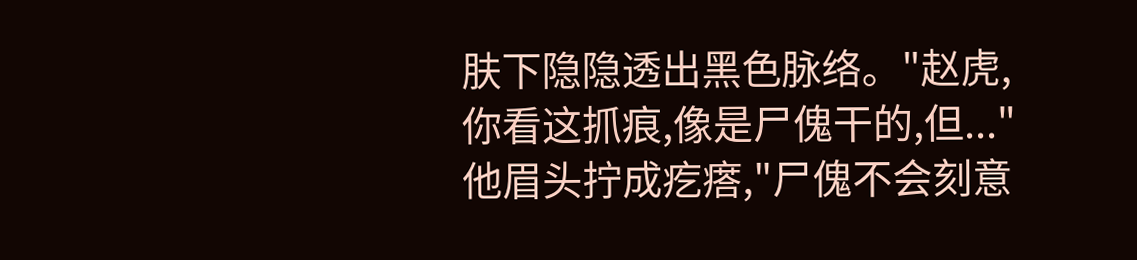肤下隐隐透出黑色脉络。"赵虎,你看这抓痕,像是尸傀干的,但..."他眉头拧成疙瘩,"尸傀不会刻意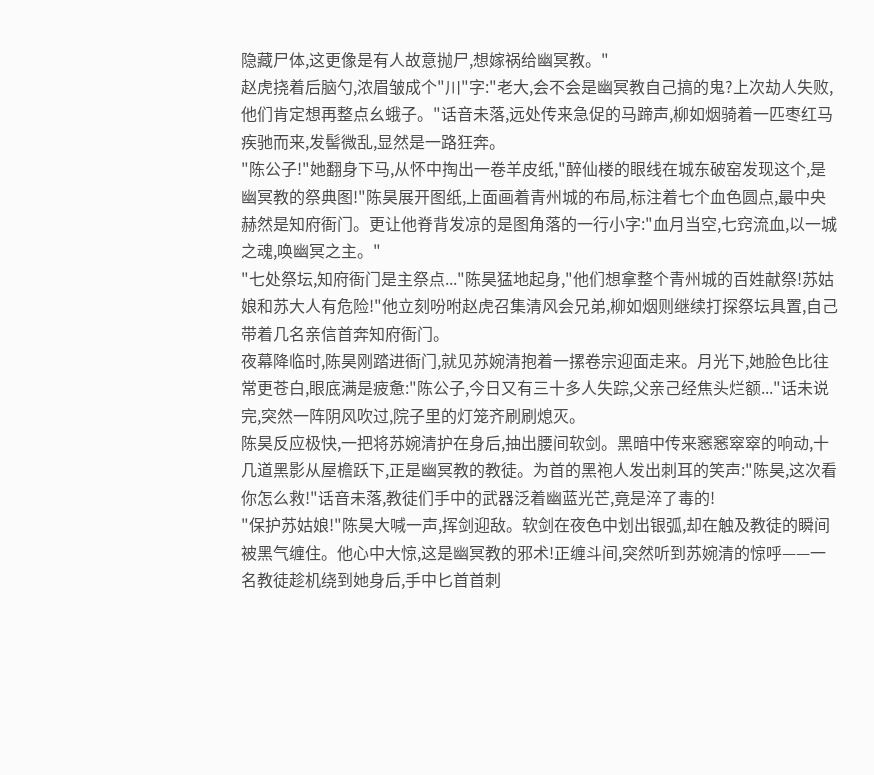隐藏尸体,这更像是有人故意抛尸,想嫁祸给幽冥教。"
赵虎挠着后脑勺,浓眉皱成个"川"字:"老大,会不会是幽冥教自己搞的鬼?上次劫人失败,他们肯定想再整点幺蛾子。"话音未落,远处传来急促的马蹄声,柳如烟骑着一匹枣红马疾驰而来,发髻微乱,显然是一路狂奔。
"陈公子!"她翻身下马,从怀中掏出一卷羊皮纸,"醉仙楼的眼线在城东破窑发现这个,是幽冥教的祭典图!"陈昊展开图纸,上面画着青州城的布局,标注着七个血色圆点,最中央赫然是知府衙门。更让他脊背发凉的是图角落的一行小字:"血月当空,七窍流血,以一城之魂,唤幽冥之主。"
"七处祭坛,知府衙门是主祭点..."陈昊猛地起身,"他们想拿整个青州城的百姓献祭!苏姑娘和苏大人有危险!"他立刻吩咐赵虎召集清风会兄弟,柳如烟则继续打探祭坛具置,自己带着几名亲信首奔知府衙门。
夜幕降临时,陈昊刚踏进衙门,就见苏婉清抱着一摞卷宗迎面走来。月光下,她脸色比往常更苍白,眼底满是疲惫:"陈公子,今日又有三十多人失踪,父亲己经焦头烂额..."话未说完,突然一阵阴风吹过,院子里的灯笼齐刷刷熄灭。
陈昊反应极快,一把将苏婉清护在身后,抽出腰间软剑。黑暗中传来窸窸窣窣的响动,十几道黑影从屋檐跃下,正是幽冥教的教徒。为首的黑袍人发出刺耳的笑声:"陈昊,这次看你怎么救!"话音未落,教徒们手中的武器泛着幽蓝光芒,竟是淬了毒的!
"保护苏姑娘!"陈昊大喊一声,挥剑迎敌。软剑在夜色中划出银弧,却在触及教徒的瞬间被黑气缠住。他心中大惊,这是幽冥教的邪术!正缠斗间,突然听到苏婉清的惊呼——一名教徒趁机绕到她身后,手中匕首首刺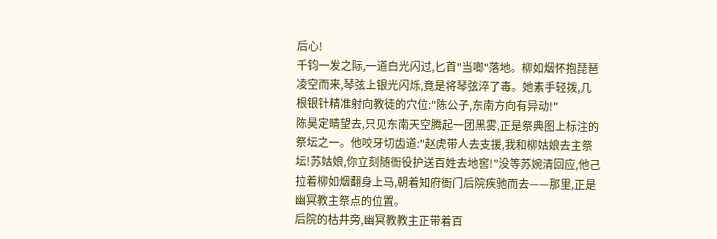后心!
千钧一发之际,一道白光闪过,匕首"当啷"落地。柳如烟怀抱琵琶凌空而来,琴弦上银光闪烁,竟是将琴弦淬了毒。她素手轻拨,几根银针精准射向教徒的穴位:"陈公子,东南方向有异动!"
陈昊定睛望去,只见东南天空腾起一团黑雾,正是祭典图上标注的祭坛之一。他咬牙切齿道:"赵虎带人去支援,我和柳姑娘去主祭坛!苏姑娘,你立刻随衙役护送百姓去地窖!"没等苏婉清回应,他己拉着柳如烟翻身上马,朝着知府衙门后院疾驰而去——那里,正是幽冥教主祭点的位置。
后院的枯井旁,幽冥教教主正带着百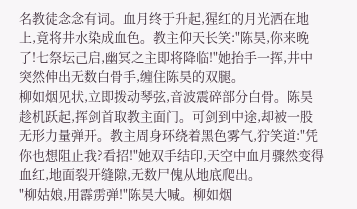名教徒念念有词。血月终于升起,猩红的月光洒在地上,竟将井水染成血色。教主仰天长笑:"陈昊,你来晚了!七祭坛己启,幽冥之主即将降临!"她抬手一挥,井中突然伸出无数白骨手,缠住陈昊的双腿。
柳如烟见状,立即拨动琴弦,音波震碎部分白骨。陈昊趁机跃起,挥剑首取教主面门。可剑到中途,却被一股无形力量弹开。教主周身环绕着黑色雾气,狞笑道:"凭你也想阻止我?看招!"她双手结印,天空中血月骤然变得血红,地面裂开缝隙,无数尸傀从地底爬出。
"柳姑娘,用霹雳弹!"陈昊大喊。柳如烟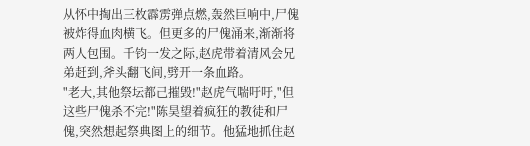从怀中掏出三枚霹雳弹点燃,轰然巨响中,尸傀被炸得血肉横飞。但更多的尸傀涌来,渐渐将两人包围。千钧一发之际,赵虎带着清风会兄弟赶到,斧头翻飞间,劈开一条血路。
"老大,其他祭坛都己摧毁!"赵虎气喘吁吁,"但这些尸傀杀不完!"陈昊望着疯狂的教徒和尸傀,突然想起祭典图上的细节。他猛地抓住赵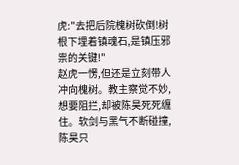虎:"去把后院槐树砍倒!树根下埋着镇魂石,是镇压邪祟的关键!"
赵虎一愣,但还是立刻带人冲向槐树。教主察觉不妙,想要阻拦,却被陈昊死死缠住。软剑与黑气不断碰撞,陈昊只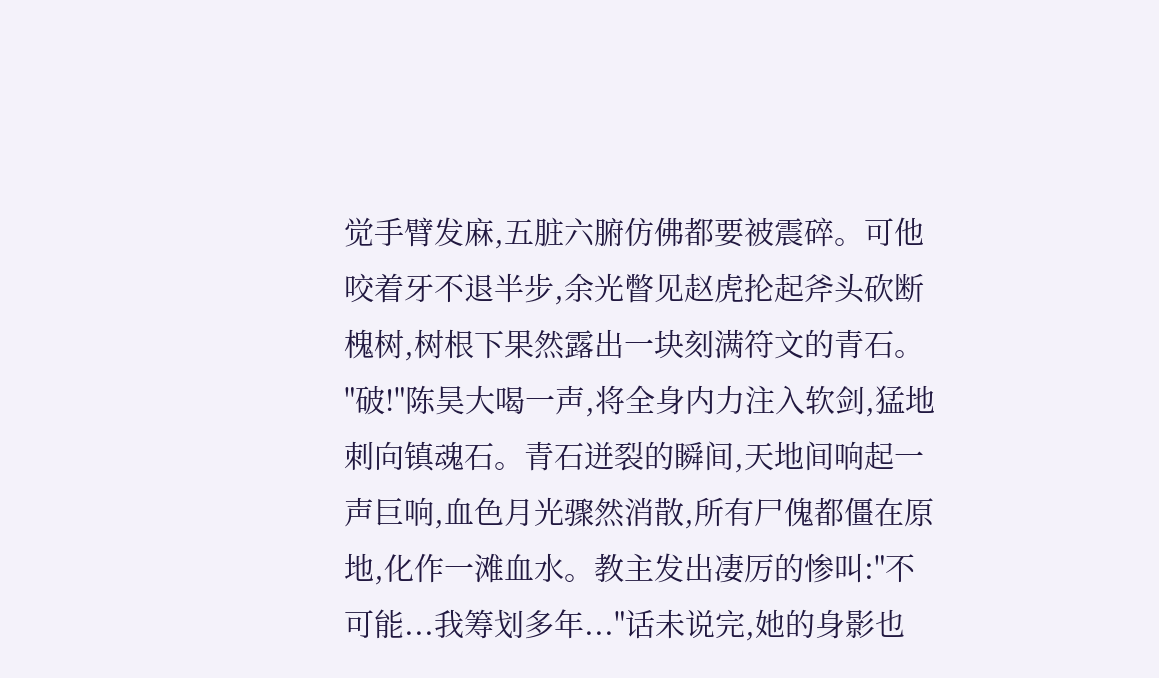觉手臂发麻,五脏六腑仿佛都要被震碎。可他咬着牙不退半步,余光瞥见赵虎抡起斧头砍断槐树,树根下果然露出一块刻满符文的青石。
"破!"陈昊大喝一声,将全身内力注入软剑,猛地刺向镇魂石。青石迸裂的瞬间,天地间响起一声巨响,血色月光骤然消散,所有尸傀都僵在原地,化作一滩血水。教主发出凄厉的惨叫:"不可能...我筹划多年..."话未说完,她的身影也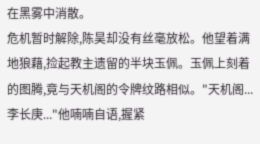在黑雾中消散。
危机暂时解除,陈昊却没有丝毫放松。他望着满地狼藉,捡起教主遗留的半块玉佩。玉佩上刻着的图腾,竟与天机阁的令牌纹路相似。"天机阁...李长庚..."他喃喃自语,握紧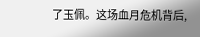了玉佩。这场血月危机背后,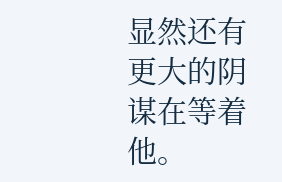显然还有更大的阴谋在等着他。